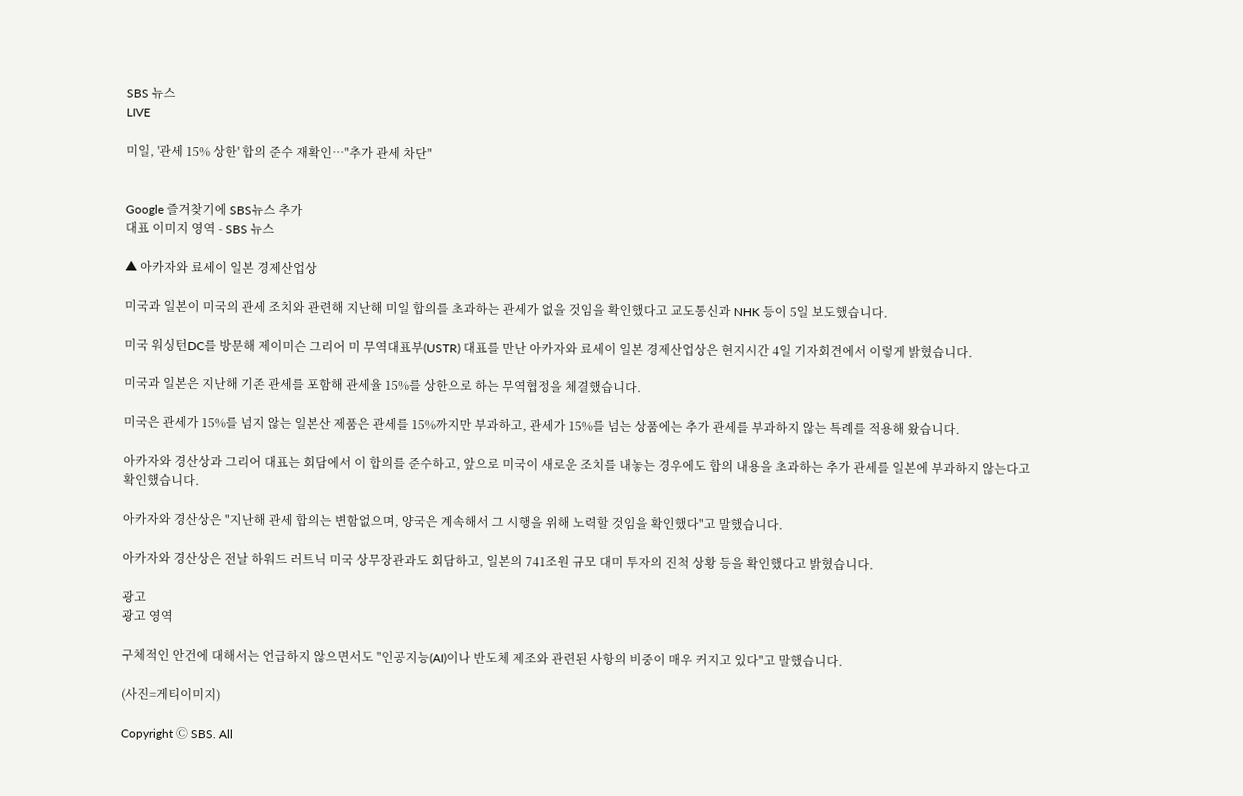SBS 뉴스
LIVE

미일, '관세 15% 상한' 합의 준수 재확인…"추가 관세 차단"


Google 즐겨찾기에 SBS뉴스 추가
대표 이미지 영역 - SBS 뉴스

▲ 아카자와 료세이 일본 경제산업상

미국과 일본이 미국의 관세 조치와 관련해 지난해 미일 합의를 초과하는 관세가 없을 것임을 확인했다고 교도통신과 NHK 등이 5일 보도했습니다.

미국 워싱턴DC를 방문해 제이미슨 그리어 미 무역대표부(USTR) 대표를 만난 아카자와 료세이 일본 경제산업상은 현지시간 4일 기자회견에서 이렇게 밝혔습니다.

미국과 일본은 지난해 기존 관세를 포함해 관세율 15%를 상한으로 하는 무역협정을 체결했습니다.

미국은 관세가 15%를 넘지 않는 일본산 제품은 관세를 15%까지만 부과하고, 관세가 15%를 넘는 상품에는 추가 관세를 부과하지 않는 특례를 적용해 왔습니다.

아카자와 경산상과 그리어 대표는 회담에서 이 합의를 준수하고, 앞으로 미국이 새로운 조치를 내놓는 경우에도 합의 내용을 초과하는 추가 관세를 일본에 부과하지 않는다고 확인했습니다.

아카자와 경산상은 "지난해 관세 합의는 변함없으며, 양국은 계속해서 그 시행을 위해 노력할 것임을 확인했다"고 말했습니다.

아카자와 경산상은 전날 하워드 러트닉 미국 상무장관과도 회담하고, 일본의 741조원 규모 대미 투자의 진척 상황 등을 확인했다고 밝혔습니다.

광고
광고 영역

구체적인 안건에 대해서는 언급하지 않으면서도 "인공지능(AI)이나 반도체 제조와 관련된 사항의 비중이 매우 커지고 있다"고 말했습니다.

(사진=게티이미지)

Copyright Ⓒ SBS. All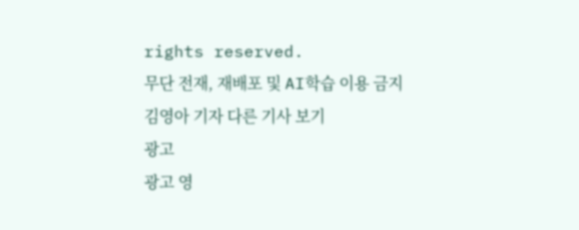rights reserved.
무단 전재, 재배포 및 AI학습 이용 금지
김영아 기자 다른 기사 보기
광고
광고 영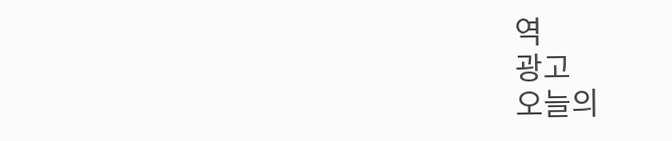역
광고
오늘의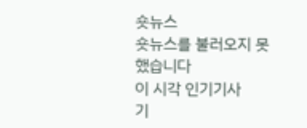숏뉴스
숏뉴스를 불러오지 못했습니다
이 시각 인기기사
기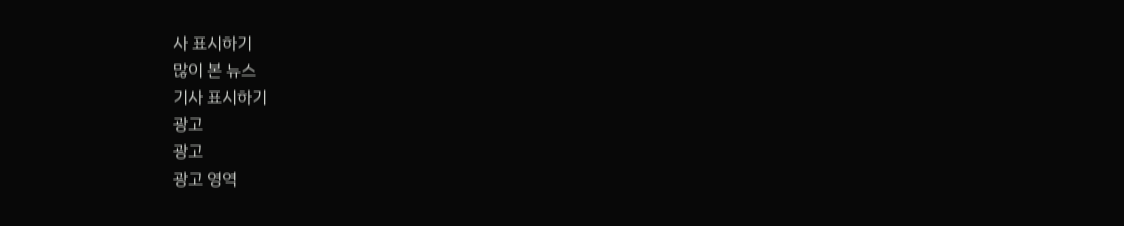사 표시하기
많이 본 뉴스
기사 표시하기
광고
광고
광고 영역